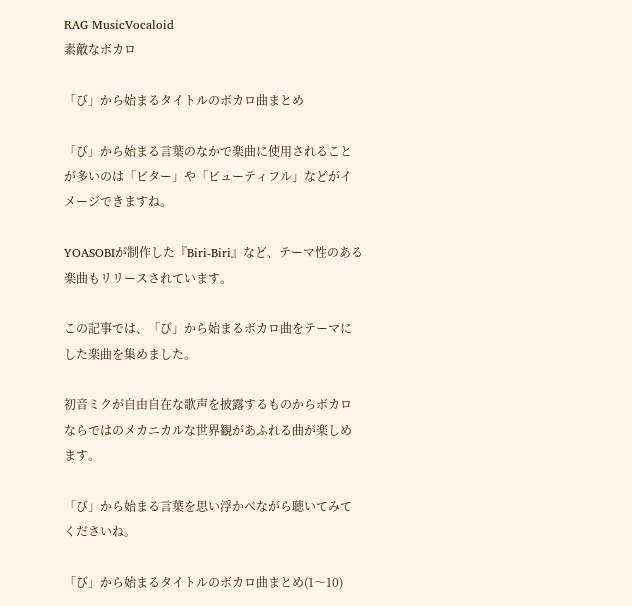RAG MusicVocaloid
素敵なボカロ

「び」から始まるタイトルのボカロ曲まとめ

「び」から始まる言葉のなかで楽曲に使用されることが多いのは「ビター」や「ビューティフル」などがイメージできますね。

YOASOBIが制作した『Biri-Biri』など、テーマ性のある楽曲もリリースされています。

この記事では、「び」から始まるボカロ曲をテーマにした楽曲を集めました。

初音ミクが自由自在な歌声を披露するものからボカロならではのメカニカルな世界観があふれる曲が楽しめます。

「び」から始まる言葉を思い浮かべながら聴いてみてくださいね。

「び」から始まるタイトルのボカロ曲まとめ(1〜10)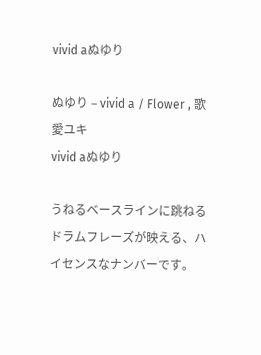vivid aぬゆり

ぬゆり – vivid a / Flower , 歌愛ユキ
vivid aぬゆり

うねるベースラインに跳ねるドラムフレーズが映える、ハイセンスなナンバーです。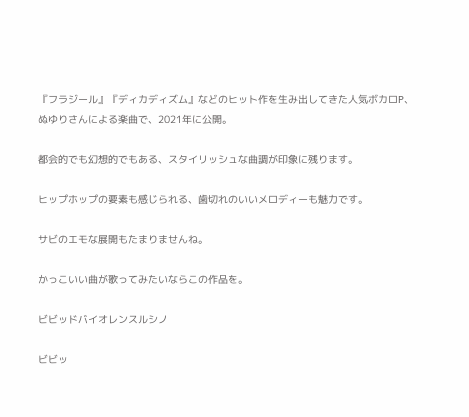『フラジール』『ディカディズム』などのヒット作を生み出してきた人気ボカロP、ぬゆりさんによる楽曲で、2021年に公開。

都会的でも幻想的でもある、スタイリッシュな曲調が印象に残ります。

ヒップホップの要素も感じられる、歯切れのいいメロディーも魅力です。

サビのエモな展開もたまりませんね。

かっこいい曲が歌ってみたいならこの作品を。

ビビッドバイオレンスルシノ

ビビッ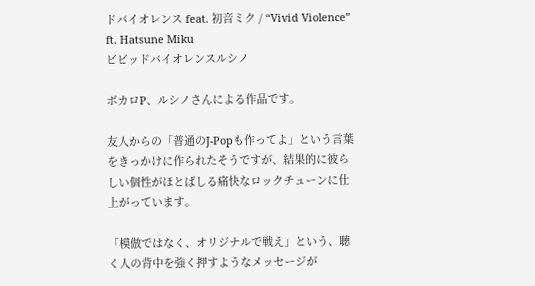ドバイオレンス feat. 初音ミク / “Vivid Violence” ft. Hatsune Miku
ビビッドバイオレンスルシノ

ボカロP、ルシノさんによる作品です。

友人からの「普通のJ-Popも作ってよ」という言葉をきっかけに作られたそうですが、結果的に彼らしい個性がほとばしる痛快なロックチューンに仕上がっています。

「模倣ではなく、オリジナルで戦え」という、聴く人の背中を強く押すようなメッセージが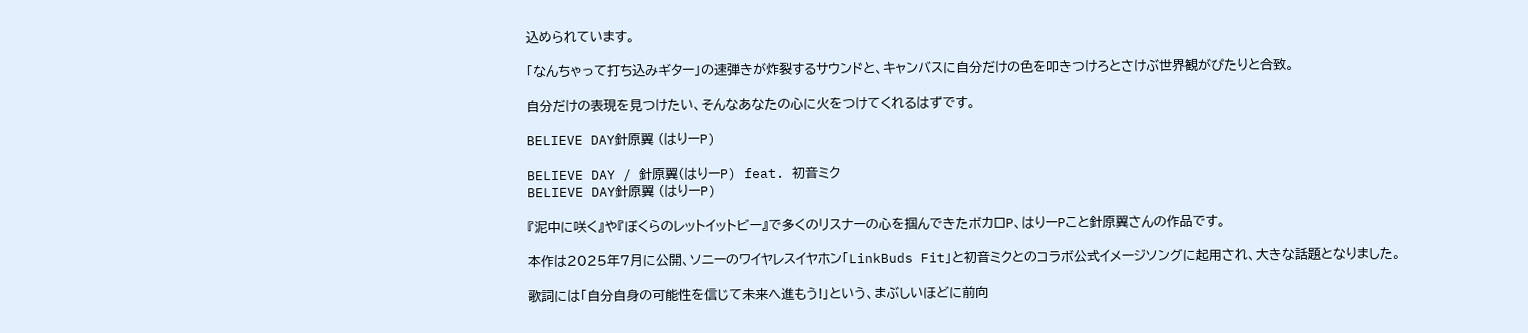込められています。

「なんちゃって打ち込みギター」の速弾きが炸裂するサウンドと、キャンバスに自分だけの色を叩きつけろとさけぶ世界観がぴたりと合致。

自分だけの表現を見つけたい、そんなあなたの心に火をつけてくれるはずです。

BELIEVE DAY針原翼 (はりーP)

BELIEVE DAY / 針原翼(はりーP) feat. 初音ミク
BELIEVE DAY針原翼 (はりーP)

『泥中に咲く』や『ぼくらのレットイットビー』で多くのリスナーの心を掴んできたボカロP、はりーPこと針原翼さんの作品です。

本作は2025年7月に公開、ソニーのワイヤレスイヤホン「LinkBuds Fit」と初音ミクとのコラボ公式イメージソングに起用され、大きな話題となりました。

歌詞には「自分自身の可能性を信じて未来へ進もう!」という、まぶしいほどに前向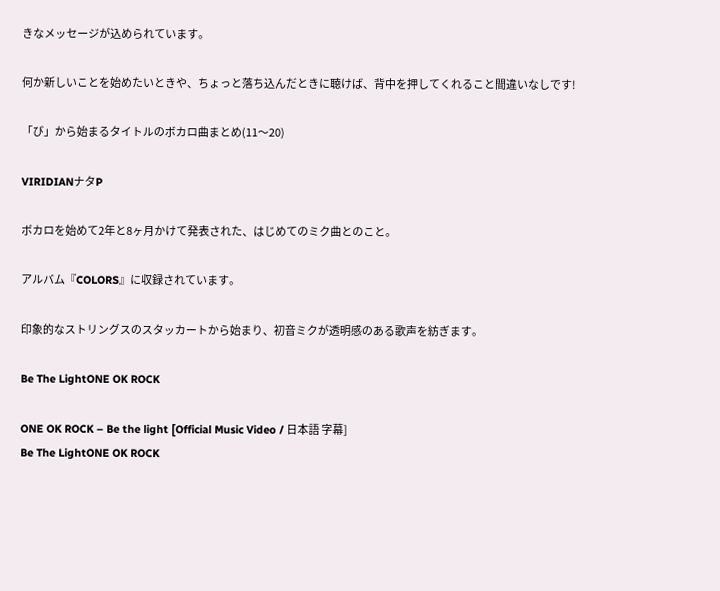きなメッセージが込められています。

何か新しいことを始めたいときや、ちょっと落ち込んだときに聴けば、背中を押してくれること間違いなしです!

「び」から始まるタイトルのボカロ曲まとめ(11〜20)

VIRIDIANナタP

ボカロを始めて2年と8ヶ月かけて発表された、はじめてのミク曲とのこと。

アルバム『COLORS』に収録されています。

印象的なストリングスのスタッカートから始まり、初音ミクが透明感のある歌声を紡ぎます。

Be The LightONE OK ROCK

ONE OK ROCK – Be the light [Official Music Video / 日本語 字幕]
Be The LightONE OK ROCK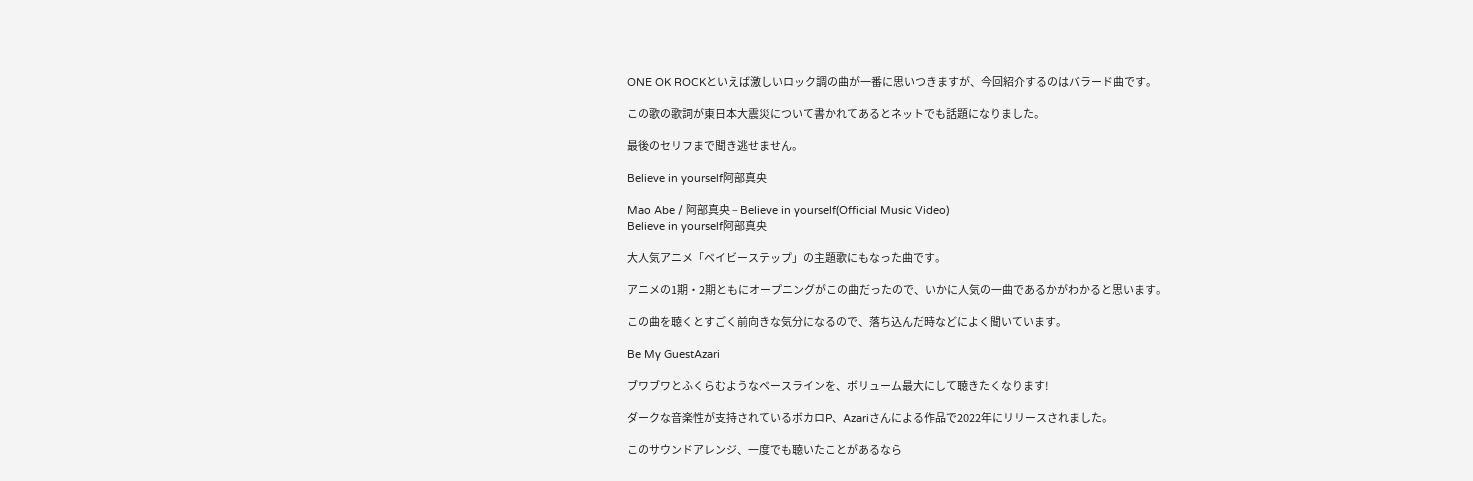ONE OK ROCKといえば激しいロック調の曲が一番に思いつきますが、今回紹介するのはバラード曲です。

この歌の歌詞が東日本大震災について書かれてあるとネットでも話題になりました。

最後のセリフまで聞き逃せません。

Believe in yourself阿部真央

Mao Abe / 阿部真央 – Believe in yourself(Official Music Video)
Believe in yourself阿部真央

大人気アニメ「ベイビーステップ」の主題歌にもなった曲です。

アニメの1期・2期ともにオープニングがこの曲だったので、いかに人気の一曲であるかがわかると思います。

この曲を聴くとすごく前向きな気分になるので、落ち込んだ時などによく聞いています。

Be My GuestAzari

ブワブワとふくらむようなベースラインを、ボリューム最大にして聴きたくなります!

ダークな音楽性が支持されているボカロP、Azariさんによる作品で2022年にリリースされました。

このサウンドアレンジ、一度でも聴いたことがあるなら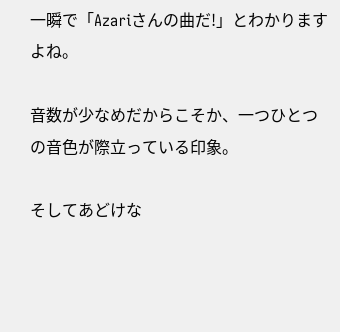一瞬で「Azariさんの曲だ!」とわかりますよね。

音数が少なめだからこそか、一つひとつの音色が際立っている印象。

そしてあどけな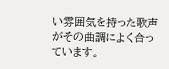い雰囲気を持った歌声がその曲調によく合っています。